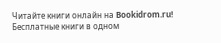Читайте книги онлайн на Bookidrom.ru! Бесплатные книги в одном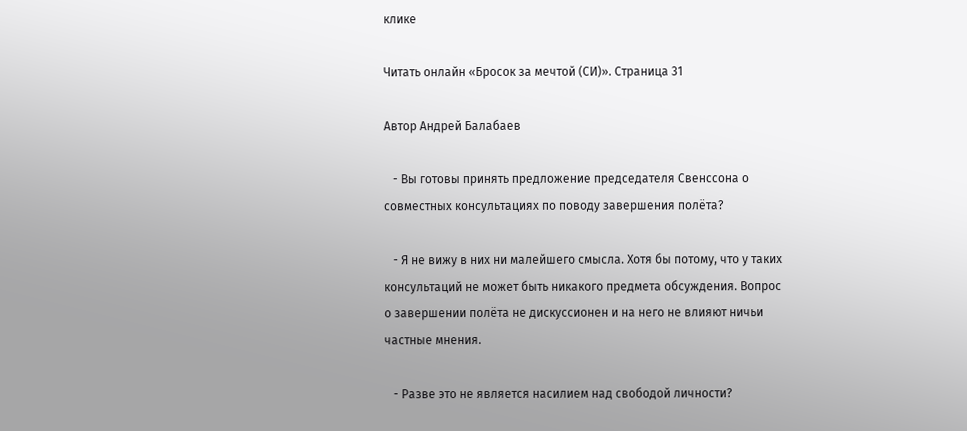клике

Читать онлайн «Бросок за мечтой (СИ)». Страница 31

Автор Андрей Балабаев

   - Вы готовы принять предложение председателя Свенссона о совместных консультациях по поводу завершения полёта?

   - Я не вижу в них ни малейшего смысла. Хотя бы потому, что у таких консультаций не может быть никакого предмета обсуждения. Вопрос о завершении полёта не дискуссионен и на него не влияют ничьи частные мнения.

   - Разве это не является насилием над свободой личности?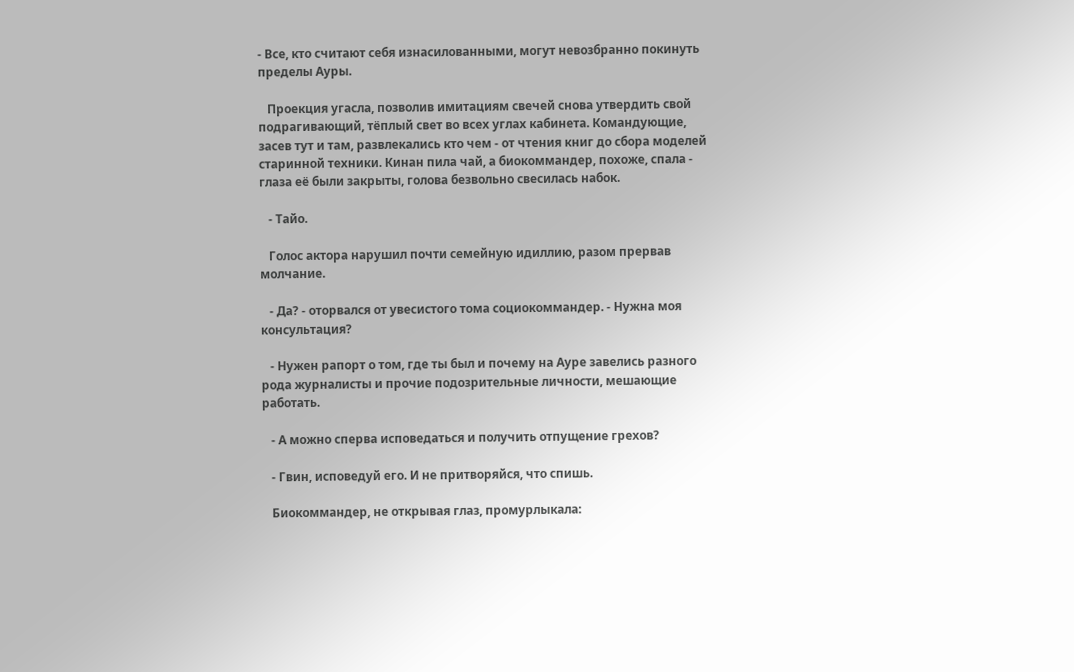- Все, кто считают себя изнасилованными, могут невозбранно покинуть пределы Ауры.

   Проекция угасла, позволив имитациям свечей снова утвердить свой подрагивающий, тёплый свет во всех углах кабинета. Командующие, засев тут и там, развлекались кто чем - от чтения книг до сбора моделей старинной техники. Кинан пила чай, а биокоммандер, похоже, спала - глаза её были закрыты, голова безвольно свесилась набок.

   - Тайо.

   Голос актора нарушил почти семейную идиллию, разом прервав молчание.

   - Да? - оторвался от увесистого тома социокоммандер. - Нужна моя консультация?

   - Нужен рапорт о том, где ты был и почему на Ауре завелись разного рода журналисты и прочие подозрительные личности, мешающие работать.

   - А можно сперва исповедаться и получить отпущение грехов?

   - Гвин, исповедуй его. И не притворяйся, что спишь.

   Биокоммандер, не открывая глаз, промурлыкала: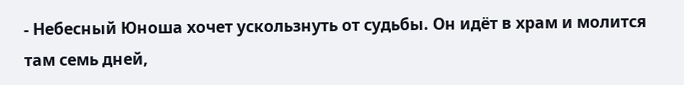- Небесный Юноша хочет ускользнуть от судьбы. Он идёт в храм и молится там семь дней,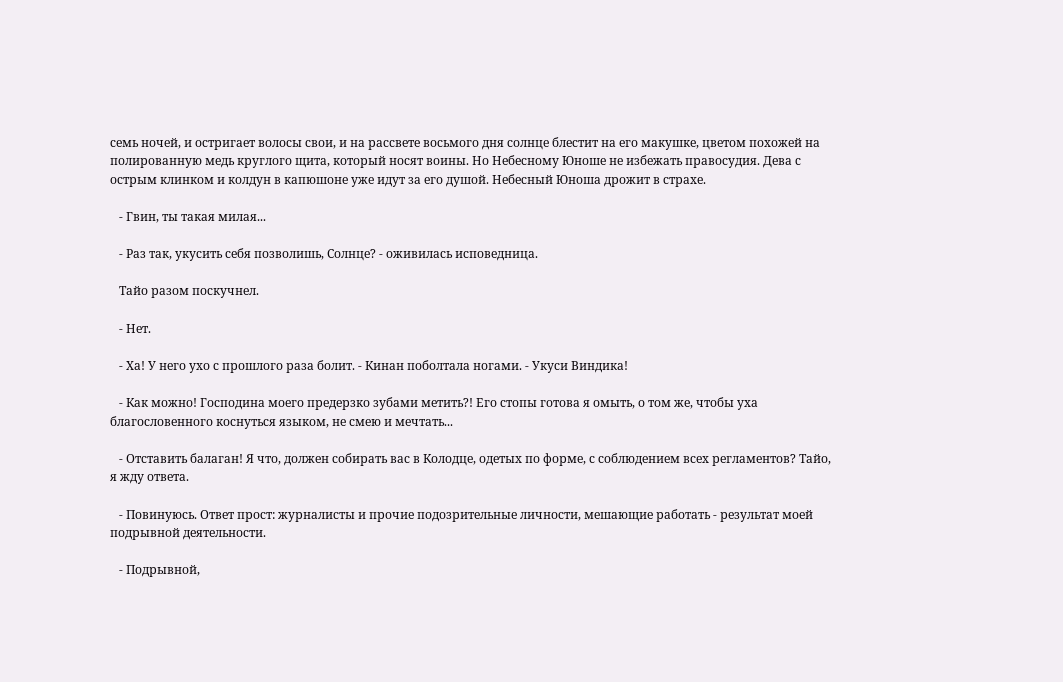семь ночей, и остригает волосы свои, и на рассвете восьмого дня солнце блестит на его макушке, цветом похожей на полированную медь круглого щита, который носят воины. Но Небесному Юноше не избежать правосудия. Дева с острым клинком и колдун в капюшоне уже идут за его душой. Небесный Юноша дрожит в страхе.

   - Гвин, ты такая милая...

   - Раз так, укусить себя позволишь, Солнце? - оживилась исповедница.

   Тайо разом поскучнел.

   - Нет.

   - Ха! У него ухо с прошлого раза болит. - Кинан поболтала ногами. - Укуси Виндика!

   - Как можно! Господина моего предерзко зубами метить?! Его стопы готова я омыть, о том же, чтобы уха благословенного коснуться языком, не смею и мечтать...

   - Отставить балаган! Я что, должен собирать вас в Колодце, одетых по форме, с соблюдением всех регламентов? Тайо, я жду ответа.

   - Повинуюсь. Ответ прост: журналисты и прочие подозрительные личности, мешающие работать - результат моей подрывной деятельности.

   - Подрывной,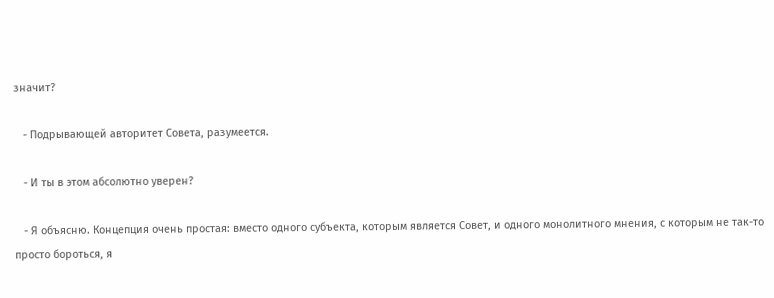значит?

   - Подрывающей авторитет Совета, разумеется.

   - И ты в этом абсолютно уверен?

   - Я объясню. Концепция очень простая: вместо одного субъекта, которым является Совет, и одного монолитного мнения, с которым не так-то просто бороться, я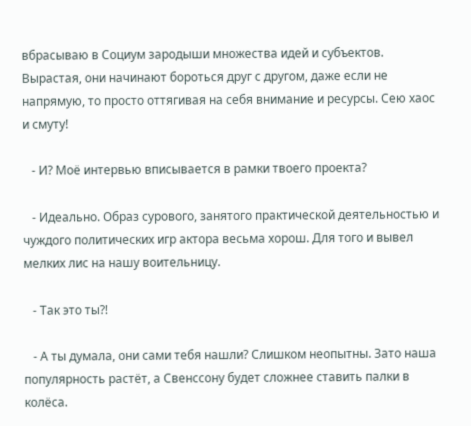вбрасываю в Социум зародыши множества идей и субъектов. Вырастая, они начинают бороться друг с другом, даже если не напрямую, то просто оттягивая на себя внимание и ресурсы. Сею хаос и смуту!

   - И? Моё интервью вписывается в рамки твоего проекта?

   - Идеально. Образ сурового, занятого практической деятельностью и чуждого политических игр актора весьма хорош. Для того и вывел мелких лис на нашу воительницу.

   - Так это ты?!

   - А ты думала, они сами тебя нашли? Слишком неопытны. Зато наша популярность растёт, а Свенссону будет сложнее ставить палки в колёса.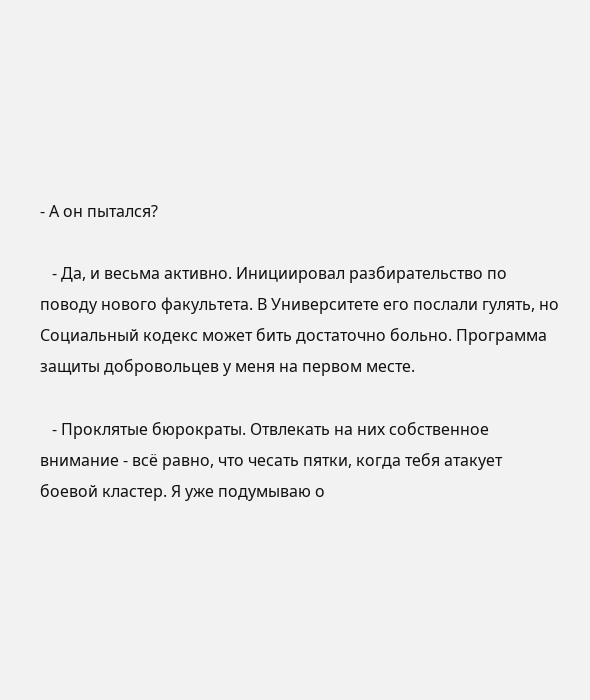- А он пытался?

   - Да, и весьма активно. Инициировал разбирательство по поводу нового факультета. В Университете его послали гулять, но Социальный кодекс может бить достаточно больно. Программа защиты добровольцев у меня на первом месте.

   - Проклятые бюрократы. Отвлекать на них собственное внимание - всё равно, что чесать пятки, когда тебя атакует боевой кластер. Я уже подумываю о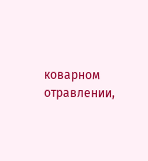коварном отравлении,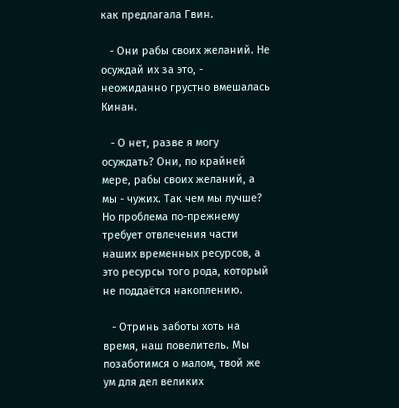как предлагала Гвин.

   - Они рабы своих желаний. Не осуждай их за это, - неожиданно грустно вмешалась Кинан.

   - О нет, разве я могу осуждать? Они, по крайней мере, рабы своих желаний, а мы - чужих. Так чем мы лучше? Но проблема по-прежнему требует отвлечения части наших временных ресурсов, а это ресурсы того рода, который не поддаётся накоплению.

   - Отринь заботы хоть на время, наш повелитель. Мы позаботимся о малом, твой же ум для дел великих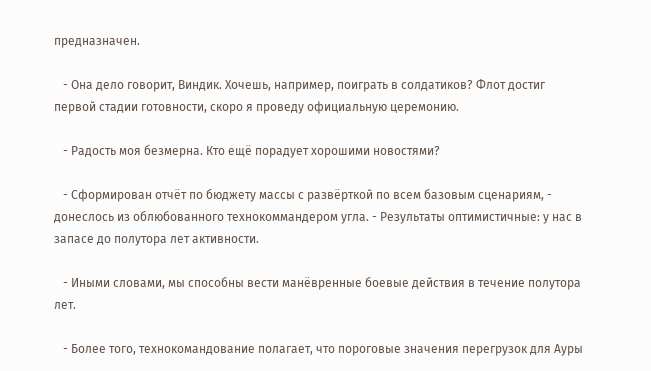предназначен.

   - Она дело говорит, Виндик. Хочешь, например, поиграть в солдатиков? Флот достиг первой стадии готовности, скоро я проведу официальную церемонию.

   - Радость моя безмерна. Кто ещё порадует хорошими новостями?

   - Сформирован отчёт по бюджету массы с развёрткой по всем базовым сценариям, - донеслось из облюбованного технокоммандером угла. - Результаты оптимистичные: у нас в запасе до полутора лет активности.

   - Иными словами, мы способны вести манёвренные боевые действия в течение полутора лет.

   - Более того, технокомандование полагает, что пороговые значения перегрузок для Ауры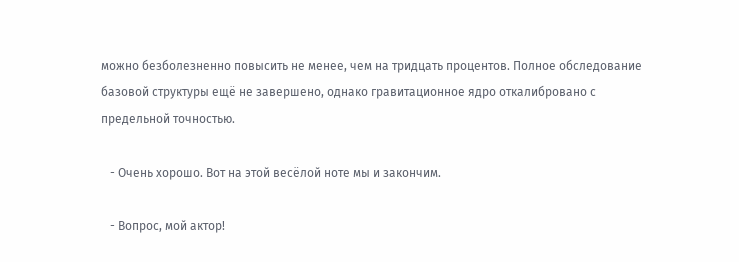можно безболезненно повысить не менее, чем на тридцать процентов. Полное обследование базовой структуры ещё не завершено, однако гравитационное ядро откалибровано с предельной точностью.

   - Очень хорошо. Вот на этой весёлой ноте мы и закончим.

   - Вопрос, мой актор!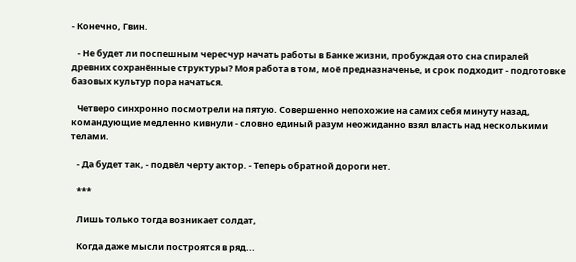- Конечно, Гвин.

   - Не будет ли поспешным чересчур начать работы в Банке жизни, пробуждая ото сна спиралей древних сохранённые структуры? Моя работа в том, моё предназначенье, и срок подходит - подготовке базовых культур пора начаться.

   Четверо синхронно посмотрели на пятую. Совершенно непохожие на самих себя минуту назад, командующие медленно кивнули - словно единый разум неожиданно взял власть над несколькими телами.

   - Да будет так, - подвёл черту актор. - Теперь обратной дороги нет.

   ***

   Лишь только тогда возникает солдат,

   Когда даже мысли построятся в ряд...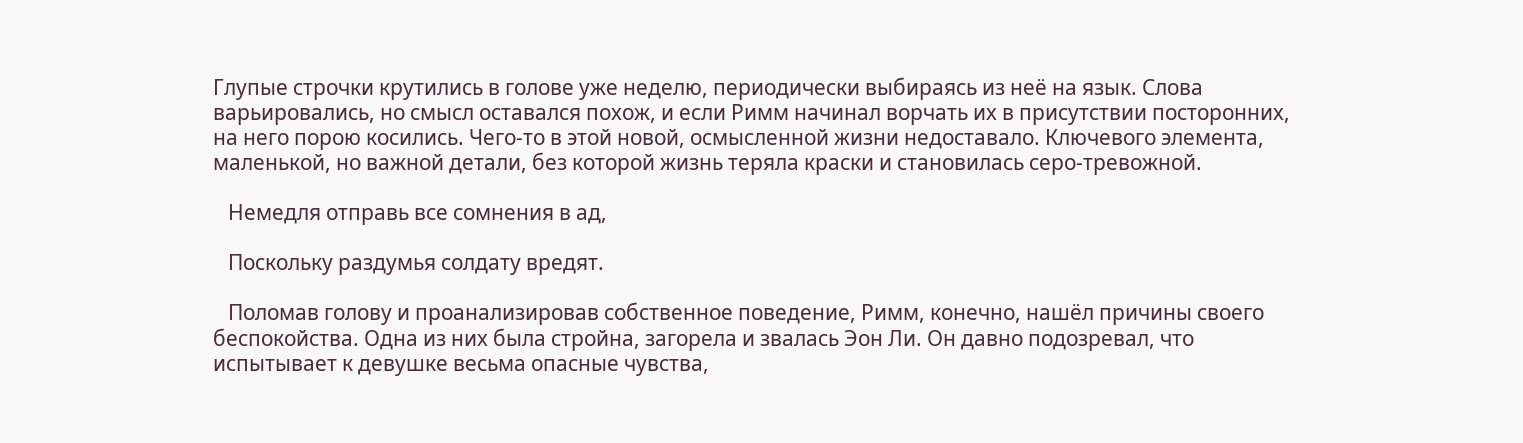Глупые строчки крутились в голове уже неделю, периодически выбираясь из неё на язык. Слова варьировались, но смысл оставался похож, и если Римм начинал ворчать их в присутствии посторонних, на него порою косились. Чего-то в этой новой, осмысленной жизни недоставало. Ключевого элемента, маленькой, но важной детали, без которой жизнь теряла краски и становилась серо-тревожной.

   Немедля отправь все сомнения в ад,

   Поскольку раздумья солдату вредят.

   Поломав голову и проанализировав собственное поведение, Римм, конечно, нашёл причины своего беспокойства. Одна из них была стройна, загорела и звалась Эон Ли. Он давно подозревал, что испытывает к девушке весьма опасные чувства,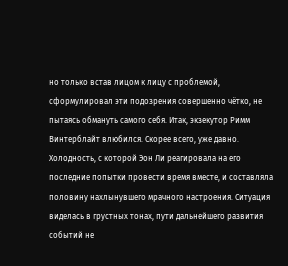но только встав лицом к лицу с проблемой, сформулировал эти подозрения совершенно чётко, не пытаясь обмануть самого себя. Итак, экзекутор Римм Винтерблайт влюбился. Скорее всего, уже давно. Холодность, с которой Эон Ли реагировала на его последние попытки провести время вместе, и составляла половину нахлынувшего мрачного настроения. Ситуация виделась в грустных тонах, пути дальнейшего развития событий не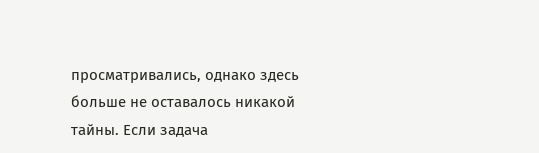просматривались, однако здесь больше не оставалось никакой тайны. Если задача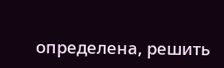определена, решить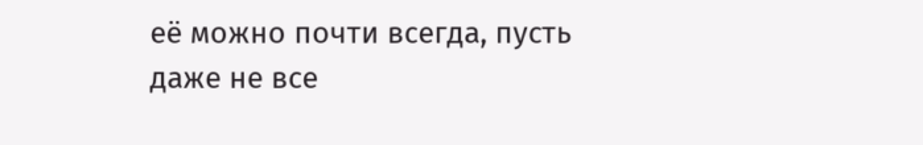её можно почти всегда, пусть даже не все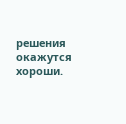решения окажутся хороши.